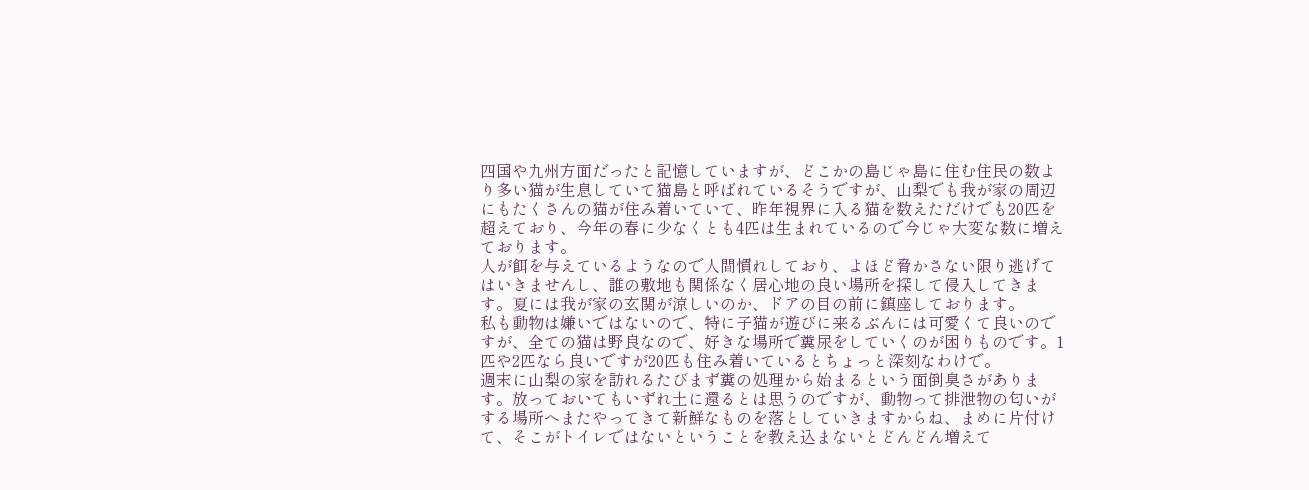四国や九州方面だったと記憶していますが、どこかの島じゃ島に住む住民の数より多い猫が生息していて猫島と呼ばれているそうですが、山梨でも我が家の周辺にもたくさんの猫が住み着いていて、昨年視界に入る猫を数えただけでも20匹を超えており、今年の春に少なくとも4匹は生まれているので今じゃ大変な数に増えております。
人が餌を与えているようなので人間慣れしており、よほど脅かさない限り逃げてはいきませんし、誰の敷地も関係なく居心地の良い場所を探して侵入してきます。夏には我が家の玄関が涼しいのか、ドアの目の前に鎮座しております。
私も動物は嫌いではないので、特に子猫が遊びに来るぶんには可愛くて良いのですが、全ての猫は野良なので、好きな場所で糞尿をしていくのが困りものです。1匹や2匹なら良いですが20匹も住み着いているとちょっと深刻なわけで。
週末に山梨の家を訪れるたびまず糞の処理から始まるという面倒臭さがあります。放っておいてもいずれ土に還るとは思うのですが、動物って排泄物の匂いがする場所へまたやってきて新鮮なものを落としていきますからね、まめに片付けて、そこがトイレではないということを教え込まないとどんどん増えて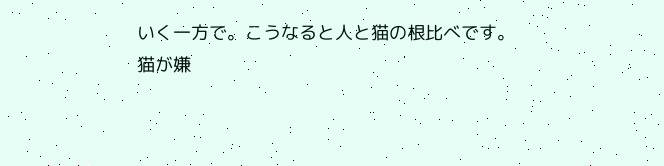いく一方で。こうなると人と猫の根比べです。
猫が嫌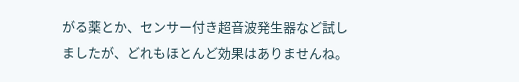がる薬とか、センサー付き超音波発生器など試しましたが、どれもほとんど効果はありませんね。